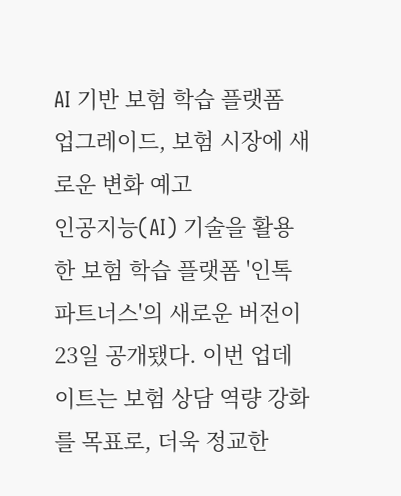AI 기반 보험 학습 플랫폼 업그레이드, 보험 시장에 새로운 변화 예고
인공지능(AI) 기술을 활용한 보험 학습 플랫폼 '인톡 파트너스'의 새로운 버전이 23일 공개됐다. 이번 업데이트는 보험 상담 역량 강화를 목표로, 더욱 정교한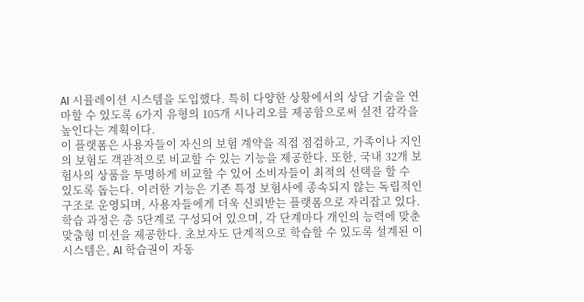AI 시뮬레이션 시스템을 도입했다. 특히 다양한 상황에서의 상담 기술을 연마할 수 있도록 6가지 유형의 105개 시나리오를 제공함으로써 실전 감각을 높인다는 계획이다.
이 플랫폼은 사용자들이 자신의 보험 계약을 직접 점검하고, 가족이나 지인의 보험도 객관적으로 비교할 수 있는 기능을 제공한다. 또한, 국내 32개 보험사의 상품을 투명하게 비교할 수 있어 소비자들이 최적의 선택을 할 수 있도록 돕는다. 이러한 기능은 기존 특정 보험사에 종속되지 않는 독립적인 구조로 운영되며, 사용자들에게 더욱 신뢰받는 플랫폼으로 자리잡고 있다.
학습 과정은 총 5단계로 구성되어 있으며, 각 단계마다 개인의 능력에 맞춘 맞춤형 미션을 제공한다. 초보자도 단계적으로 학습할 수 있도록 설계된 이 시스템은, AI 학습권이 자동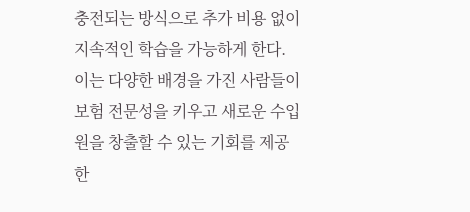충전되는 방식으로 추가 비용 없이 지속적인 학습을 가능하게 한다. 이는 다양한 배경을 가진 사람들이 보험 전문성을 키우고 새로운 수입원을 창출할 수 있는 기회를 제공한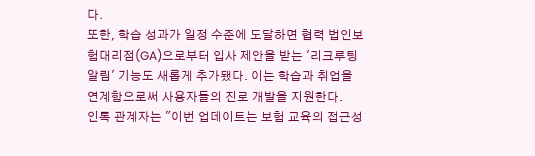다.
또한, 학습 성과가 일정 수준에 도달하면 협력 법인보험대리점(GA)으로부터 입사 제안을 받는 '리크루팅 알림' 기능도 새롭게 추가됐다. 이는 학습과 취업을 연계함으로써 사용자들의 진로 개발을 지원한다.
인톡 관계자는 "이번 업데이트는 보험 교육의 접근성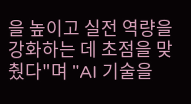을 높이고 실전 역량을 강화하는 데 초점을 맞췄다"며 "AI 기술을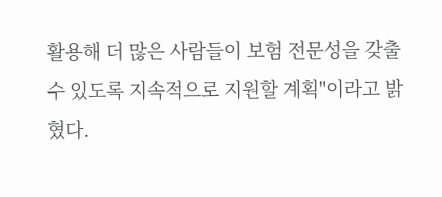활용해 더 많은 사람들이 보험 전문성을 갖출 수 있도록 지속적으로 지원할 계획"이라고 밝혔다.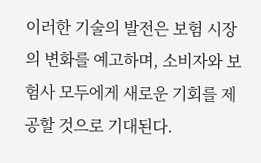이러한 기술의 발전은 보험 시장의 변화를 예고하며, 소비자와 보험사 모두에게 새로운 기회를 제공할 것으로 기대된다.